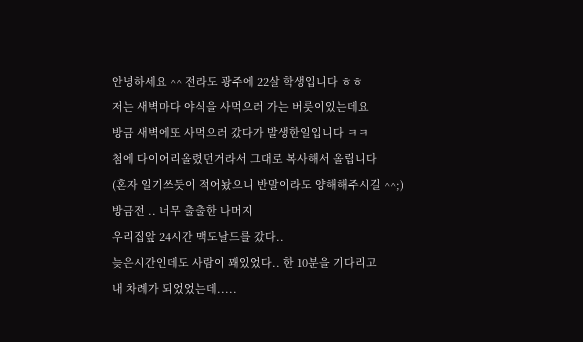안녕하세요 ^^ 전라도 광주에 22살 학생입니다 ㅎㅎ
저는 새벽마다 야식을 사먹으러 가는 버릇이있는데요
방금 새벽에또 사먹으러 갔다가 발생한일입니다 ㅋㅋ
첨에 다이어리올렸던거라서 그대로 복사해서 올립니다
(혼자 일기쓰듯이 적어놨으니 반말이라도 양해해주시길 ^^;)
방금전 .. 너무 출출한 나머지
우리집앞 24시간 맥도날드를 갔다..
늦은시간인데도 사람이 꽤있었다.. 한 10분을 기다리고
내 차례가 되었었는데.....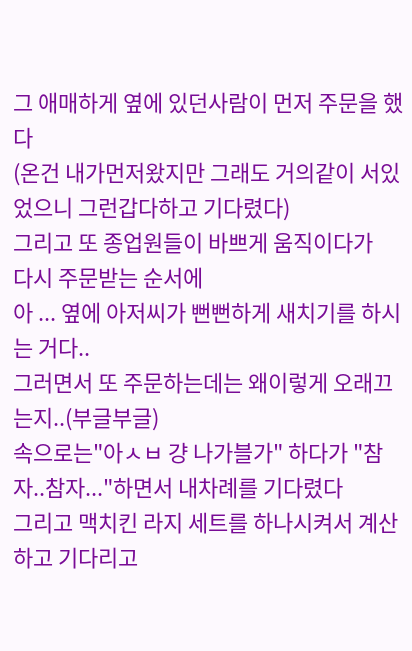그 애매하게 옆에 있던사람이 먼저 주문을 했다
(온건 내가먼저왔지만 그래도 거의같이 서있었으니 그런갑다하고 기다렸다)
그리고 또 종업원들이 바쁘게 움직이다가
다시 주문받는 순서에
아 ... 옆에 아저씨가 뻔뻔하게 새치기를 하시는 거다..
그러면서 또 주문하는데는 왜이렇게 오래끄는지..(부글부글)
속으로는"아ㅅㅂ 걍 나가블가" 하다가 "참자..참자..."하면서 내차례를 기다렸다
그리고 맥치킨 라지 세트를 하나시켜서 계산하고 기다리고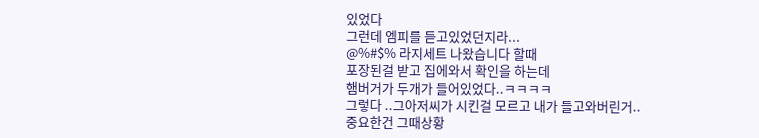있었다
그런데 엠피를 듣고있었던지라...
@%#$% 라지세트 나왔습니다 할때
포장된걸 받고 집에와서 확인을 하는데
햄버거가 두개가 들어있었다..ㅋㅋㅋㅋ
그렇다 ..그아저씨가 시킨걸 모르고 내가 들고와버린거..
중요한건 그때상황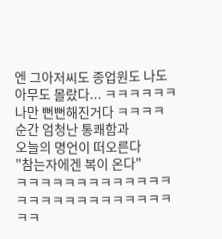엔 그아저씨도 종업원도 나도
아무도 몰랐다... ㅋㅋㅋㅋㅋㅋ나만 뻔뻔해진거다 ㅋㅋㅋㅋ
순간 엄청난 통쾌함과
오늘의 명언이 떠오른다
"참는자에겐 복이 온다"
ㅋㅋㅋㅋㅋㅋㅋㅋㅋㅋㅋㅋㅋㅋㅋㅋㅋㅋㅋㅋㅋㅋㅋㅋㅋㅋㅋㅋ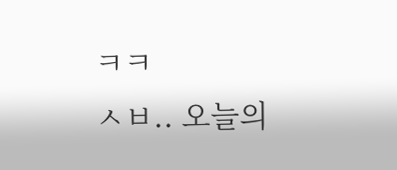ㅋㅋ
ㅅㅂ.. 오늘의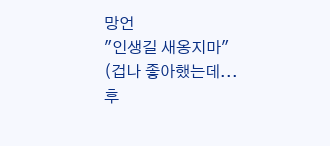망언
"인생길 새옹지마"
(겁나 좋아했는데... 후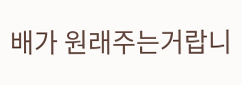배가 원래주는거랍니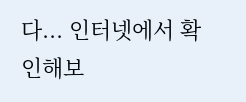다... 인터넷에서 확인해보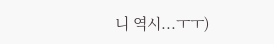니 역시...ㅜㅜ)